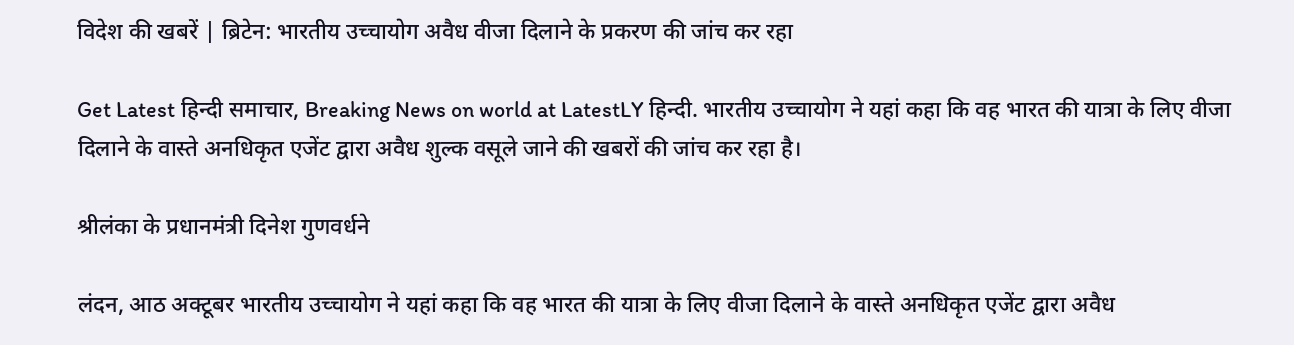विदेश की खबरें | ब्रिटेन: भारतीय उच्चायोग अवैध वीजा दिलाने के प्रकरण की जांच कर रहा

Get Latest हिन्दी समाचार, Breaking News on world at LatestLY हिन्दी. भारतीय उच्चायोग ने यहां कहा कि वह भारत की यात्रा के लिए वीजा दिलाने के वास्ते अनधिकृत एजेंट द्वारा अवैध शुल्क वसूले जाने की खबरों की जांच कर रहा है।

श्रीलंका के प्रधानमंत्री दिनेश गुणवर्धने

लंदन, आठ अक्टूबर भारतीय उच्चायोग ने यहां कहा कि वह भारत की यात्रा के लिए वीजा दिलाने के वास्ते अनधिकृत एजेंट द्वारा अवैध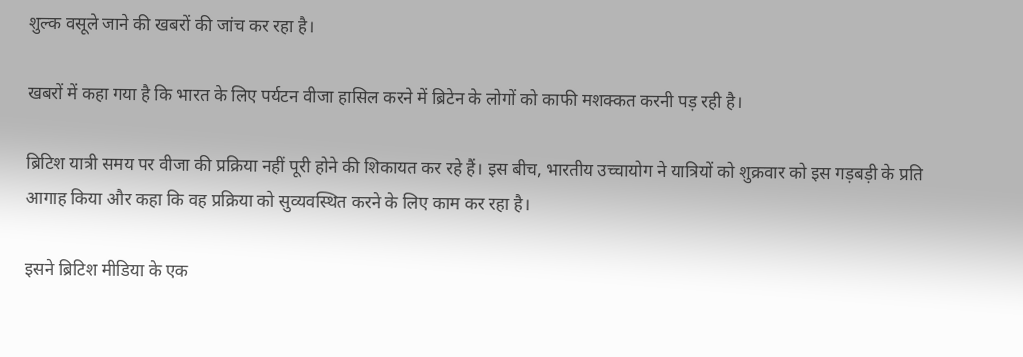शुल्क वसूले जाने की खबरों की जांच कर रहा है।

खबरों में कहा गया है कि भारत के लिए पर्यटन वीजा हासिल करने में ब्रिटेन के लोगों को काफी मशक्कत करनी पड़ रही है।

ब्रिटिश यात्री समय पर वीजा की प्रक्रिया नहीं पूरी होने की शिकायत कर रहे हैं। इस बीच, भारतीय उच्चायोग ने यात्रियों को शुक्रवार को इस गड़बड़ी के प्रति आगाह किया और कहा कि वह प्रक्रिया को सुव्यवस्थित करने के लिए काम कर रहा है।

इसने ब्रिटिश मीडिया के एक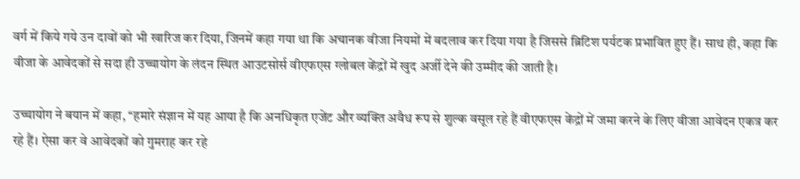वर्ग में किये गये उन दावों को भी खारिज कर दिया, जिनमें कहा गया था कि अचानक वीजा नियमों में बदलाव कर दिया गया है जिससे ब्रिटिश पर्यटक प्रभावित हुए हैं। साथ ही, कहा कि वीजा के आवेदकों से सदा ही उच्चायोग के लंदन स्थित आउटसोर्स वीएफएस ग्लोबल केंद्रों में खुद अर्जी देने की उम्मीद की जाती है।

उच्चायोग ने बयान में कहा, ‘‘हमारे संज्ञान में यह आया है कि अनधिकृत एजेंट और व्यक्ति अवैध रूप से शुल्क वसूल रहे हैं वीएफएस केंद्रों में जमा करने के लिए वीजा आवेदन एकत्र कर रहे हैं। ऐसा कर वे आवेदकों को गुमराह कर रहे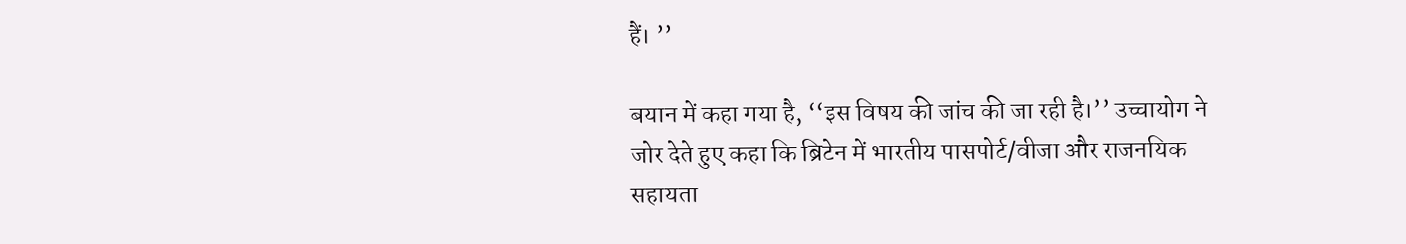हैं। ’’

बयान में कहा गया है, ‘‘इस विषय की जांच की जा रही है।’’ उच्चायोग ने जोर देते हुए कहा कि ब्रिटेन में भारतीय पासपोर्ट/वीजा और राजनयिक सहायता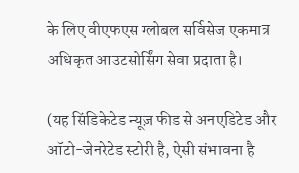के लिए वीएफएस ग्लोबल सर्विसेज एकमात्र अधिकृत आउटसोर्सिंग सेवा प्रदाता है।

(यह सिंडिकेटेड न्यूज़ फीड से अनएडिटेड और ऑटो-जेनरेटेड स्टोरी है, ऐसी संभावना है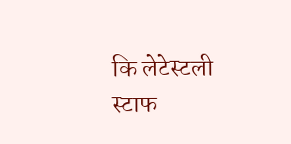कि लेटेस्टली स्टाफ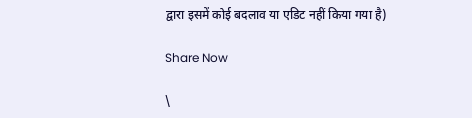द्वारा इसमें कोई बदलाव या एडिट नहीं किया गया है)

Share Now

\